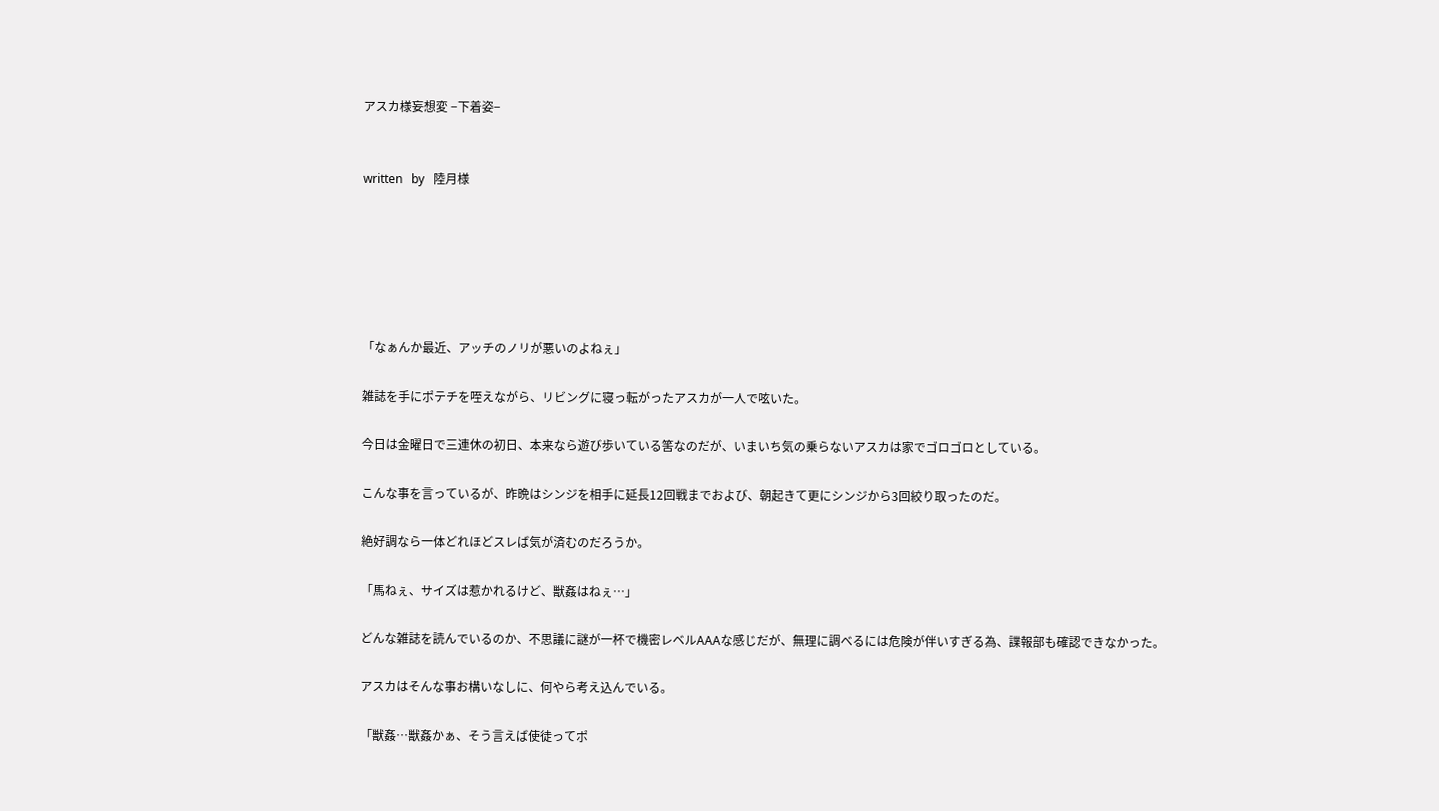アスカ様妄想変 −下着姿−


written   by   陸月様






「なぁんか最近、アッチのノリが悪いのよねぇ」

雑誌を手にポテチを咥えながら、リビングに寝っ転がったアスカが一人で呟いた。

今日は金曜日で三連休の初日、本来なら遊び歩いている筈なのだが、いまいち気の乗らないアスカは家でゴロゴロとしている。

こんな事を言っているが、昨晩はシンジを相手に延長12回戦までおよび、朝起きて更にシンジから3回絞り取ったのだ。

絶好調なら一体どれほどスレば気が済むのだろうか。

「馬ねぇ、サイズは惹かれるけど、獣姦はねぇ…」

どんな雑誌を読んでいるのか、不思議に謎が一杯で機密レベルAAAな感じだが、無理に調べるには危険が伴いすぎる為、諜報部も確認できなかった。

アスカはそんな事お構いなしに、何やら考え込んでいる。

「獣姦…獣姦かぁ、そう言えば使徒ってポ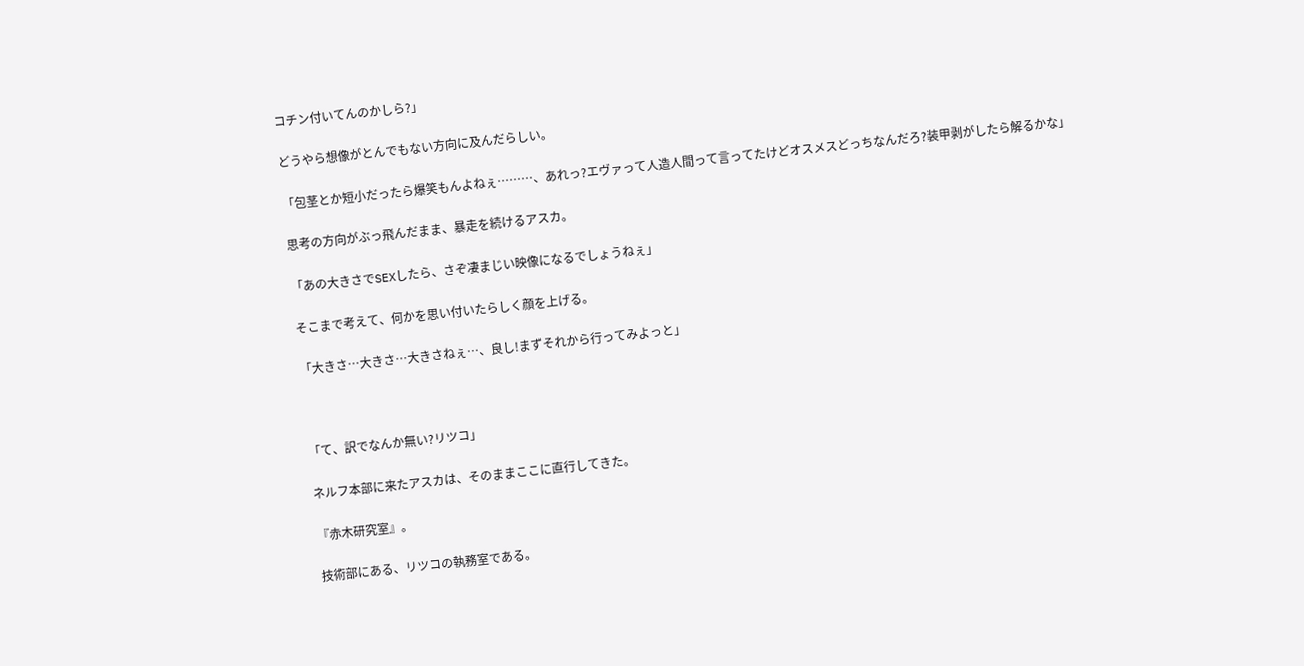コチン付いてんのかしら?」

どうやら想像がとんでもない方向に及んだらしい。

「包茎とか短小だったら爆笑もんよねぇ………、あれっ?エヴァって人造人間って言ってたけどオスメスどっちなんだろ?装甲剥がしたら解るかな」

思考の方向がぶっ飛んだまま、暴走を続けるアスカ。

「あの大きさでSEXしたら、さぞ凄まじい映像になるでしょうねぇ」

そこまで考えて、何かを思い付いたらしく顔を上げる。

「大きさ…大きさ…大きさねぇ…、良し!まずそれから行ってみよっと」



「て、訳でなんか無い?リツコ」

ネルフ本部に来たアスカは、そのままここに直行してきた。

『赤木研究室』。

技術部にある、リツコの執務室である。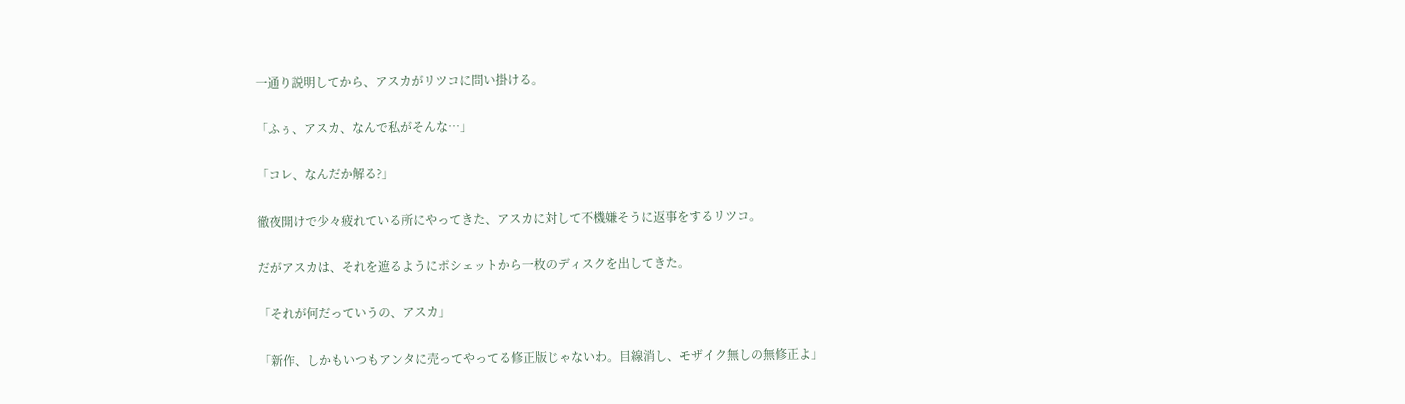一通り説明してから、アスカがリツコに問い掛ける。

「ふぅ、アスカ、なんで私がそんな…」

「コレ、なんだか解る?」

徹夜開けで少々疲れている所にやってきた、アスカに対して不機嫌そうに返事をするリツコ。

だがアスカは、それを遮るようにポシェットから一枚のディスクを出してきた。

「それが何だっていうの、アスカ」

「新作、しかもいつもアンタに売ってやってる修正版じゃないわ。目線消し、モザイク無しの無修正よ」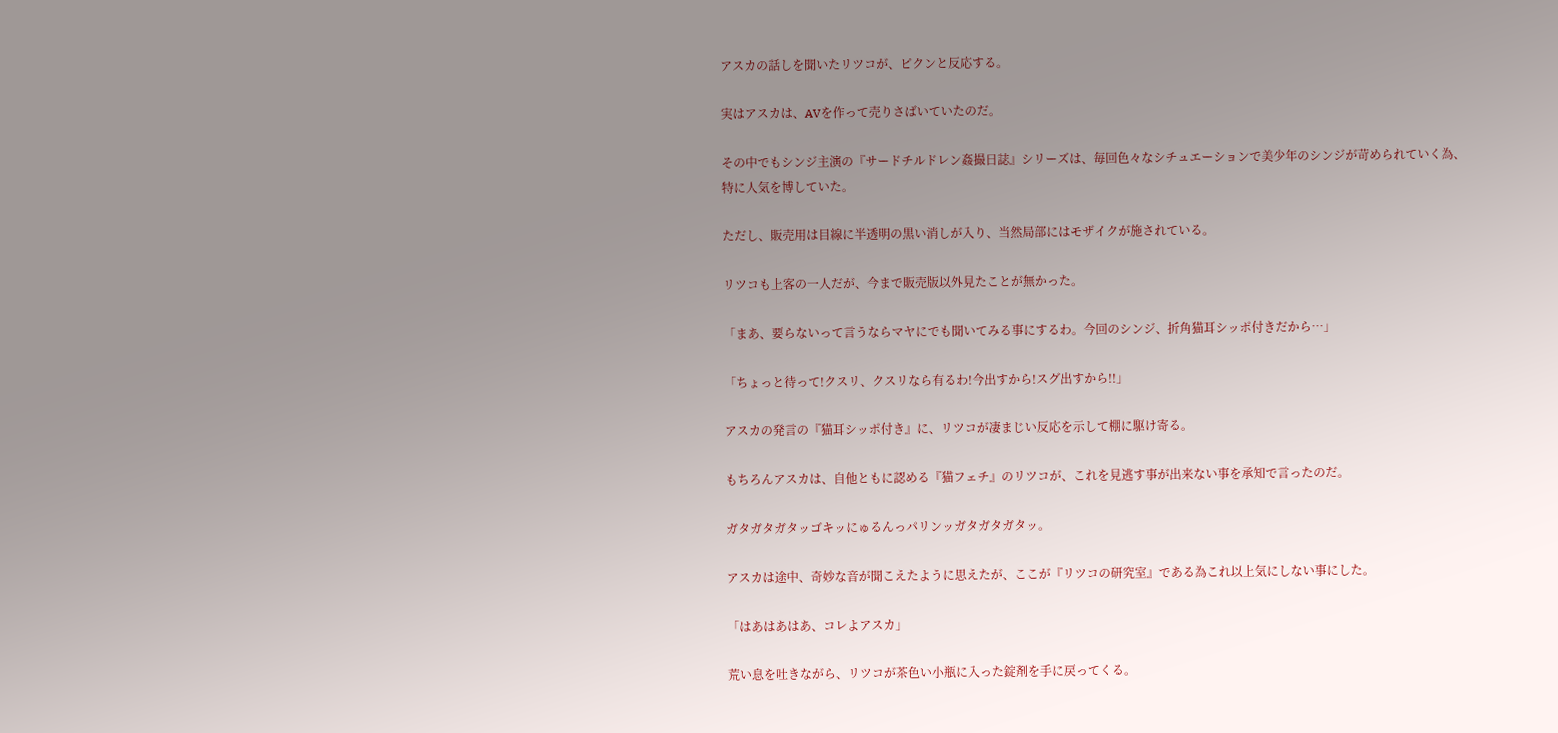アスカの話しを聞いたリツコが、ピクンと反応する。

実はアスカは、AVを作って売りさばいていたのだ。

その中でもシンジ主演の『サードチルドレン姦撮日誌』シリーズは、毎回色々なシチュエーションで美少年のシンジが苛められていく為、特に人気を博していた。

ただし、販売用は目線に半透明の黒い消しが入り、当然局部にはモザイクが施されている。

リツコも上客の一人だが、今まで販売版以外見たことが無かった。

「まあ、要らないって言うならマヤにでも聞いてみる事にするわ。今回のシンジ、折角猫耳シッポ付きだから…」

「ちょっと待って!クスリ、クスリなら有るわ!今出すから!スグ出すから!!」

アスカの発言の『猫耳シッポ付き』に、リツコが凄まじい反応を示して棚に駆け寄る。

もちろんアスカは、自他ともに認める『猫フェチ』のリツコが、これを見逃す事が出来ない事を承知で言ったのだ。

ガタガタガタッゴキッにゅるんっパリンッガタガタガタッ。

アスカは途中、奇妙な音が聞こえたように思えたが、ここが『リツコの研究室』である為これ以上気にしない事にした。

「はあはあはあ、コレよアスカ」

荒い息を吐きながら、リツコが茶色い小瓶に入った錠剤を手に戻ってくる。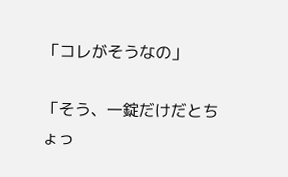「コレがそうなの」

「そう、一錠だけだとちょっ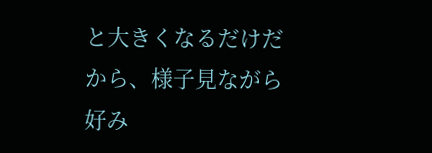と大きくなるだけだから、様子見ながら好み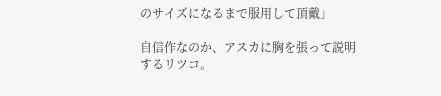のサイズになるまで服用して頂戴」

自信作なのか、アスカに胸を張って説明するリツコ。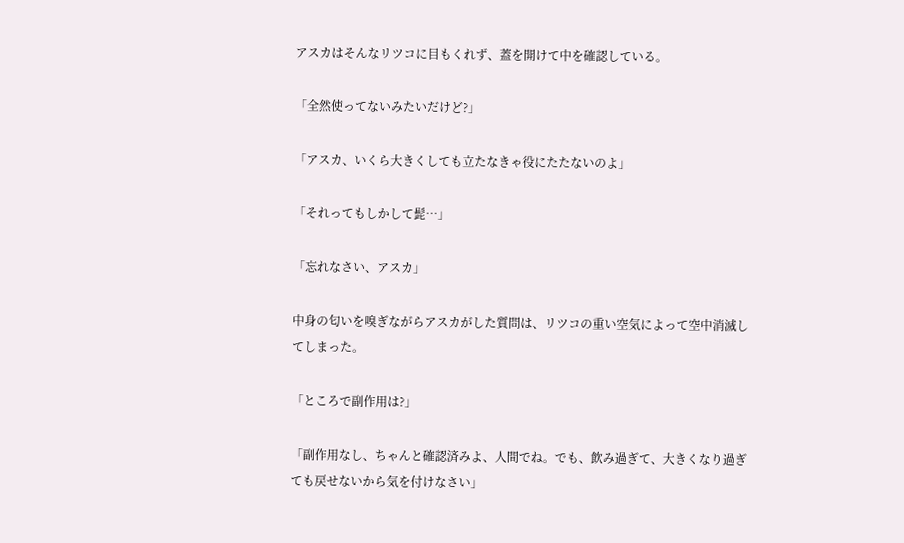アスカはそんなリツコに目もくれず、蓋を開けて中を確認している。

「全然使ってないみたいだけど?」

「アスカ、いくら大きくしても立たなきゃ役にたたないのよ」

「それってもしかして髭…」

「忘れなさい、アスカ」

中身の匂いを嗅ぎながらアスカがした質問は、リツコの重い空気によって空中消滅してしまった。

「ところで副作用は?」

「副作用なし、ちゃんと確認済みよ、人間でね。でも、飲み過ぎて、大きくなり過ぎても戻せないから気を付けなさい」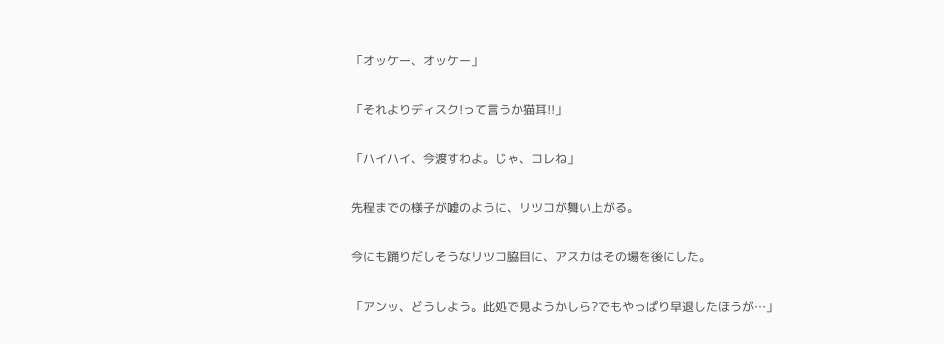「オッケー、オッケー」

「それよりディスク!って言うか猫耳!!」

「ハイハイ、今渡すわよ。じゃ、コレね」

先程までの様子が嘘のように、リツコが舞い上がる。

今にも踊りだしそうなリツコ脇目に、アスカはその場を後にした。

「アンッ、どうしよう。此処で見ようかしら?でもやっぱり早退したほうが…」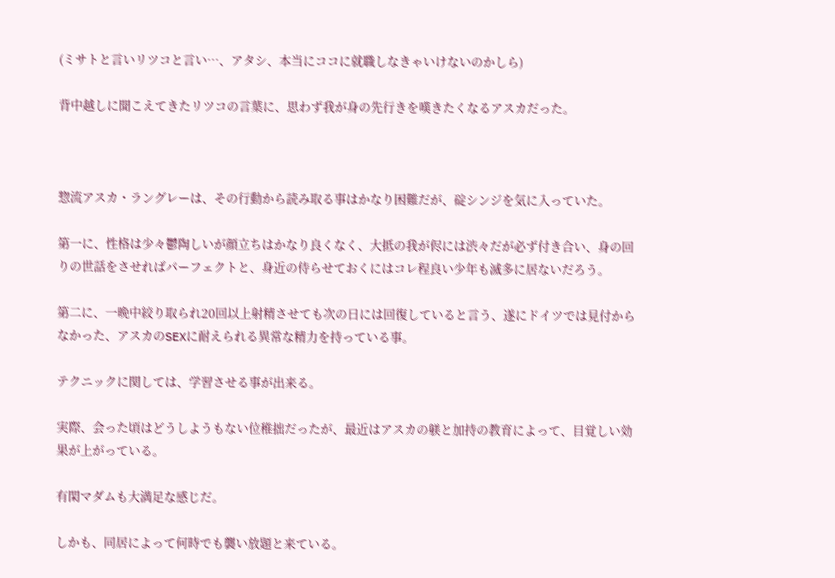(ミサトと言いリツコと言い…、アタシ、本当にココに就職しなきゃいけないのかしら)

背中越しに聞こえてきたリツコの言葉に、思わず我が身の先行きを嘆きたくなるアスカだった。



惣流アスカ・ラングレーは、その行動から読み取る事はかなり困難だが、碇シンジを気に入っていた。

第一に、性格は少々鬱陶しいが顔立ちはかなり良くなく、大抵の我が侭には渋々だが必ず付き合い、身の回りの世話をさせればパーフェクトと、身近の侍らせておくにはコレ程良い少年も滅多に居ないだろう。

第二に、一晩中絞り取られ20回以上射精させても次の日には回復していると言う、遂にドイツでは見付からなかった、アスカのSEXに耐えられる異常な精力を持っている事。

テクニックに関しては、学習させる事が出来る。

実際、会った頃はどうしようもない位稚拙だったが、最近はアスカの躾と加持の教育によって、目覚しい効果が上がっている。

有閑マダムも大満足な感じだ。

しかも、同居によって何時でも襲い放題と来ている。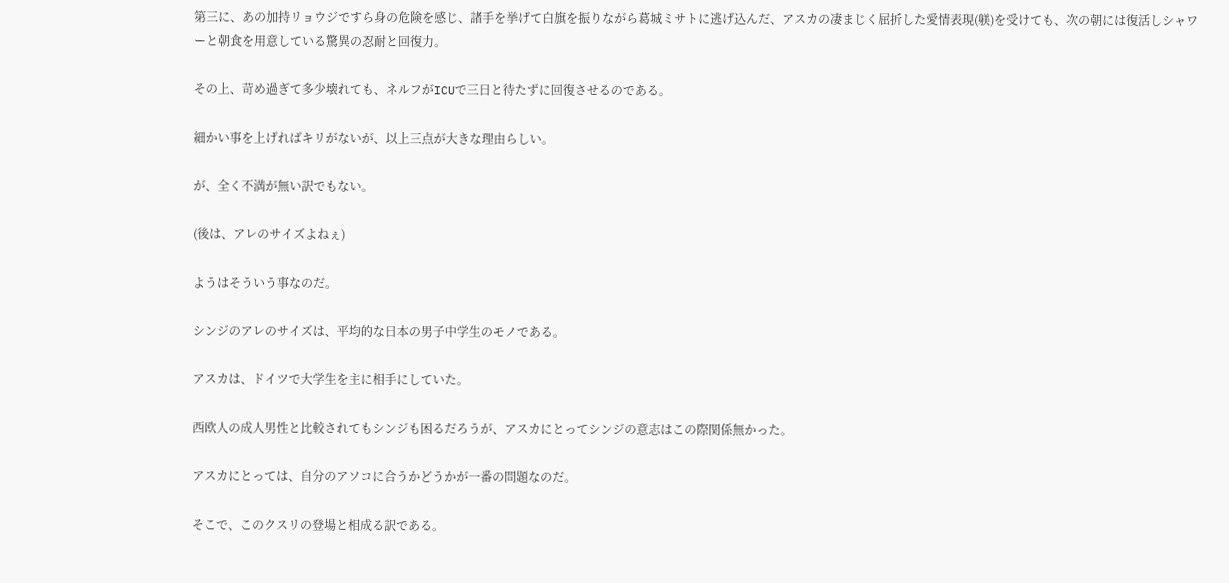第三に、あの加持リョウジですら身の危険を感じ、諸手を挙げて白旗を振りながら葛城ミサトに逃げ込んだ、アスカの凄まじく屈折した愛情表現(躾)を受けても、次の朝には復活しシャワーと朝食を用意している驚異の忍耐と回復力。

その上、苛め過ぎて多少壊れても、ネルフがICUで三日と待たずに回復させるのである。

細かい事を上げればキリがないが、以上三点が大きな理由らしい。

が、全く不満が無い訳でもない。

(後は、アレのサイズよねぇ)

ようはそういう事なのだ。

シンジのアレのサイズは、平均的な日本の男子中学生のモノである。

アスカは、ドイツで大学生を主に相手にしていた。

西欧人の成人男性と比較されてもシンジも困るだろうが、アスカにとってシンジの意志はこの際関係無かった。

アスカにとっては、自分のアソコに合うかどうかが一番の問題なのだ。

そこで、このクスリの登場と相成る訳である。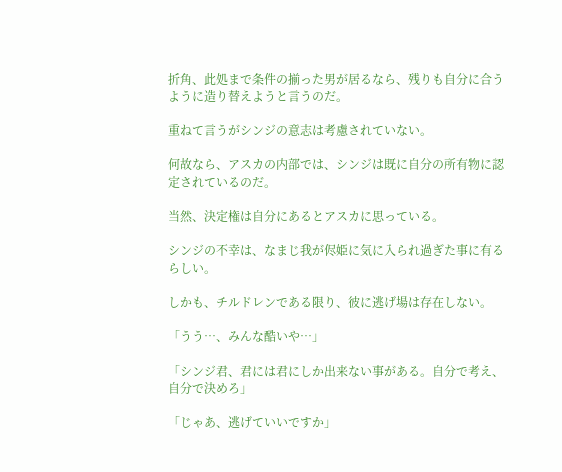折角、此処まで条件の揃った男が居るなら、残りも自分に合うように造り替えようと言うのだ。

重ねて言うがシンジの意志は考慮されていない。

何故なら、アスカの内部では、シンジは既に自分の所有物に認定されているのだ。

当然、決定権は自分にあるとアスカに思っている。

シンジの不幸は、なまじ我が侭姫に気に入られ過ぎた事に有るらしい。

しかも、チルドレンである限り、彼に逃げ場は存在しない。

「うう…、みんな酷いや…」

「シンジ君、君には君にしか出来ない事がある。自分で考え、自分で決めろ」

「じゃあ、逃げていいですか」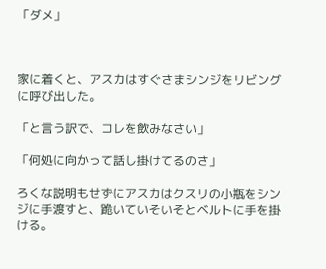「ダメ」



家に着くと、アスカはすぐさまシンジをリビングに呼び出した。

「と言う訳で、コレを飲みなさい」

「何処に向かって話し掛けてるのさ」

ろくな説明もせずにアスカはクスリの小瓶をシンジに手渡すと、跪いていそいそとベルトに手を掛ける。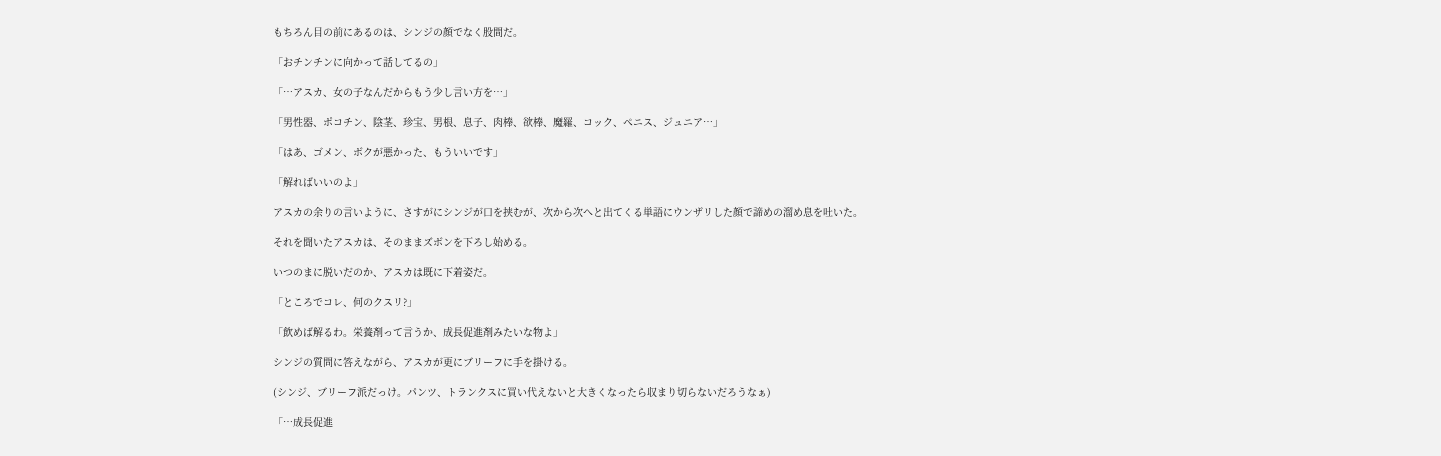もちろん目の前にあるのは、シンジの顔でなく股間だ。

「おチンチンに向かって話してるの」

「…アスカ、女の子なんだからもう少し言い方を…」

「男性器、ポコチン、陰茎、珍宝、男根、息子、肉棒、欲棒、魔羅、コック、ペニス、ジュニア…」

「はあ、ゴメン、ボクが悪かった、もういいです」

「解ればいいのよ」

アスカの余りの言いように、さすがにシンジが口を挟むが、次から次へと出てくる単語にウンザリした顔で諦めの溜め息を吐いた。

それを聞いたアスカは、そのままズボンを下ろし始める。

いつのまに脱いだのか、アスカは既に下着姿だ。

「ところでコレ、何のクスリ?」

「飲めば解るわ。栄養剤って言うか、成長促進剤みたいな物よ」

シンジの質問に答えながら、アスカが更にブリーフに手を掛ける。

(シンジ、ブリーフ派だっけ。パンツ、トランクスに買い代えないと大きくなったら収まり切らないだろうなぁ)

「…成長促進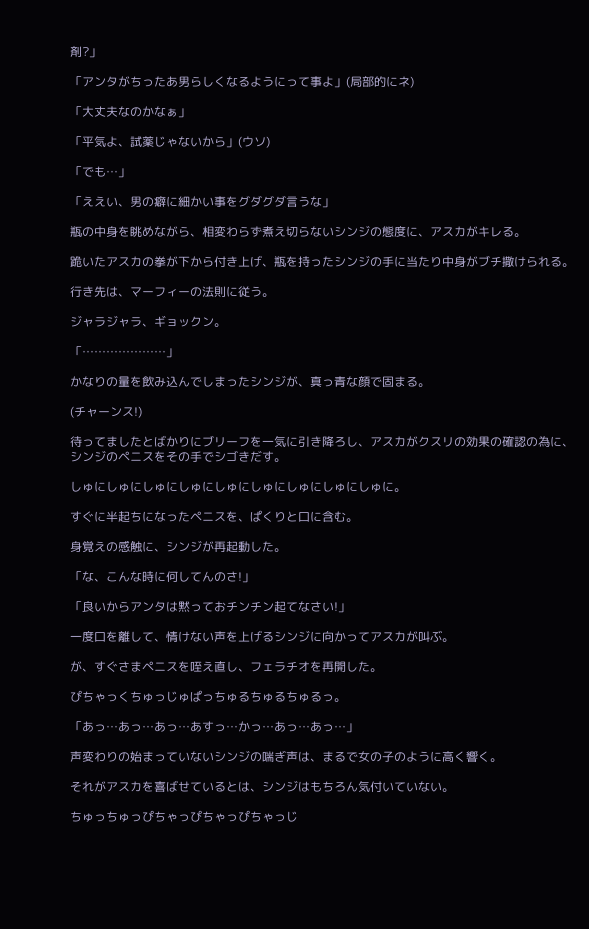剤?」

「アンタがちったあ男らしくなるようにって事よ」(局部的にネ)

「大丈夫なのかなぁ」

「平気よ、試薬じゃないから」(ウソ)

「でも…」

「ええい、男の癖に細かい事をグダグダ言うな」

瓶の中身を眺めながら、相変わらず煮え切らないシンジの態度に、アスカがキレる。

跪いたアスカの拳が下から付き上げ、瓶を持ったシンジの手に当たり中身がブチ撒けられる。

行き先は、マーフィーの法則に従う。

ジャラジャラ、ギョックン。

「…………………」

かなりの量を飲み込んでしまったシンジが、真っ青な顔で固まる。

(チャーンス!)

待ってましたとばかりにブリーフを一気に引き降ろし、アスカがクスリの効果の確認の為に、シンジのペニスをその手でシゴきだす。

しゅにしゅにしゅにしゅにしゅにしゅにしゅにしゅにしゅに。

すぐに半起ちになったペニスを、ぱくりと口に含む。

身覚えの感触に、シンジが再起動した。

「な、こんな時に何してんのさ!」

「良いからアンタは黙っておチンチン起てなさい!」

一度口を離して、情けない声を上げるシンジに向かってアスカが叫ぶ。

が、すぐさまペニスを咥え直し、フェラチオを再開した。

ぴちゃっくちゅっじゅぱっちゅるちゅるちゅるっ。

「あっ…あっ…あっ…あすっ…かっ…あっ…あっ…」

声変わりの始まっていないシンジの喘ぎ声は、まるで女の子のように高く響く。

それがアスカを喜ばせているとは、シンジはもちろん気付いていない。

ちゅっちゅっぴちゃっぴちゃっぴちゃっじ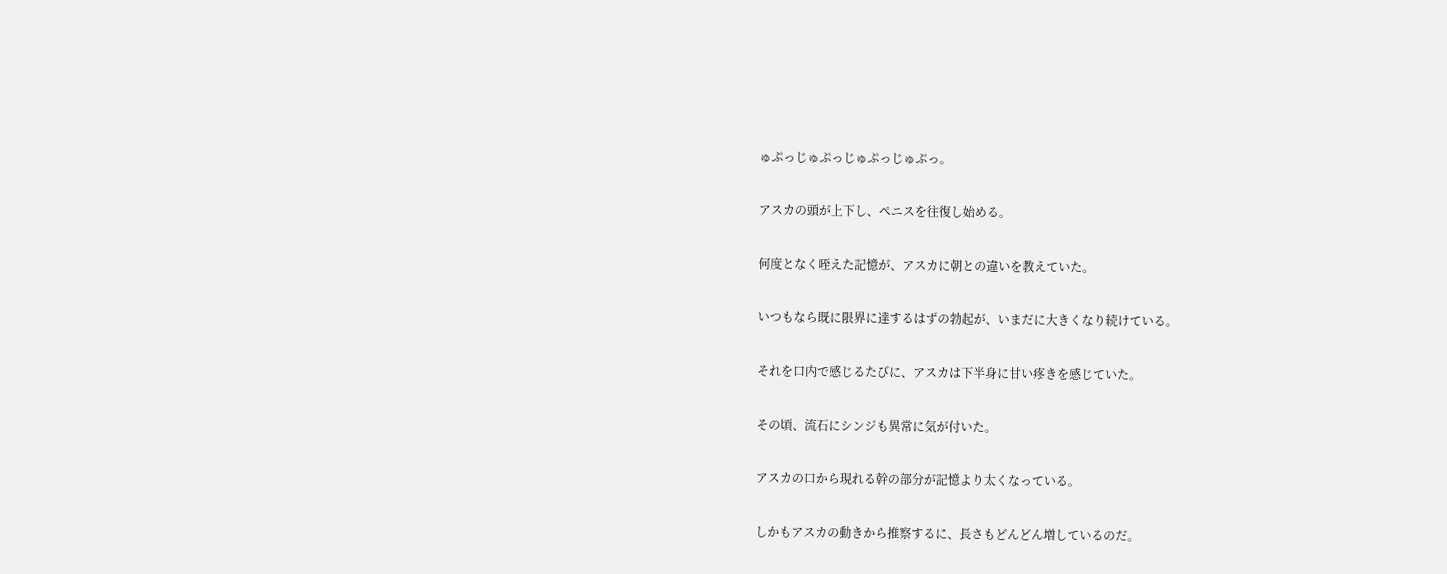ゅぷっじゅぷっじゅぷっじゅぷっ。

アスカの頭が上下し、ペニスを往復し始める。

何度となく咥えた記憶が、アスカに朝との違いを教えていた。

いつもなら既に限界に達するはずの勃起が、いまだに大きくなり続けている。

それを口内で感じるたびに、アスカは下半身に甘い疼きを感じていた。

その頃、流石にシンジも異常に気が付いた。

アスカの口から現れる幹の部分が記憶より太くなっている。

しかもアスカの動きから推察するに、長さもどんどん増しているのだ。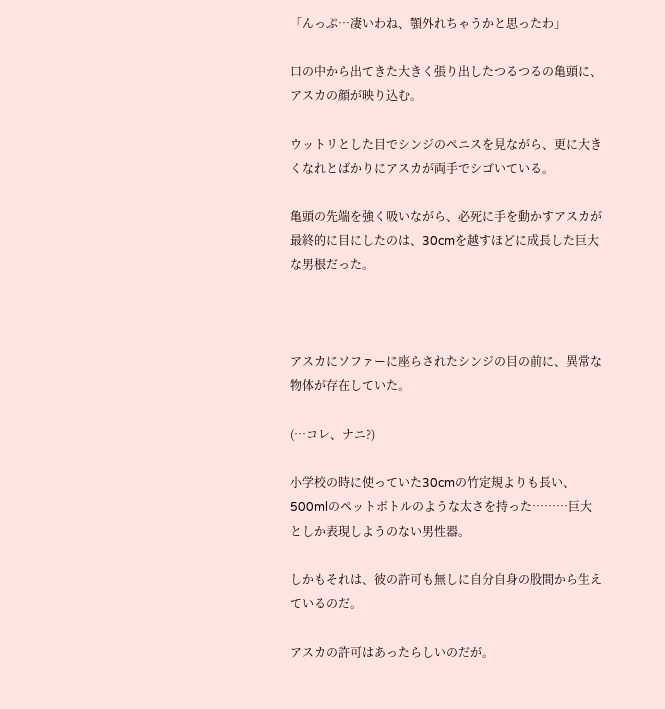「んっぷ…凄いわね、顎外れちゃうかと思ったわ」

口の中から出てきた大きく張り出したつるつるの亀頭に、アスカの顔が映り込む。

ウットリとした目でシンジのペニスを見ながら、更に大きくなれとばかりにアスカが両手でシゴいている。

亀頭の先端を強く吸いながら、必死に手を動かすアスカが最終的に目にしたのは、30cmを越すほどに成長した巨大な男根だった。



アスカにソファーに座らされたシンジの目の前に、異常な物体が存在していた。

(…コレ、ナニ?)

小学校の時に使っていた30cmの竹定規よりも長い、500mlのペットボトルのような太さを持った………巨大としか表現しようのない男性器。

しかもそれは、彼の許可も無しに自分自身の股間から生えているのだ。

アスカの許可はあったらしいのだが。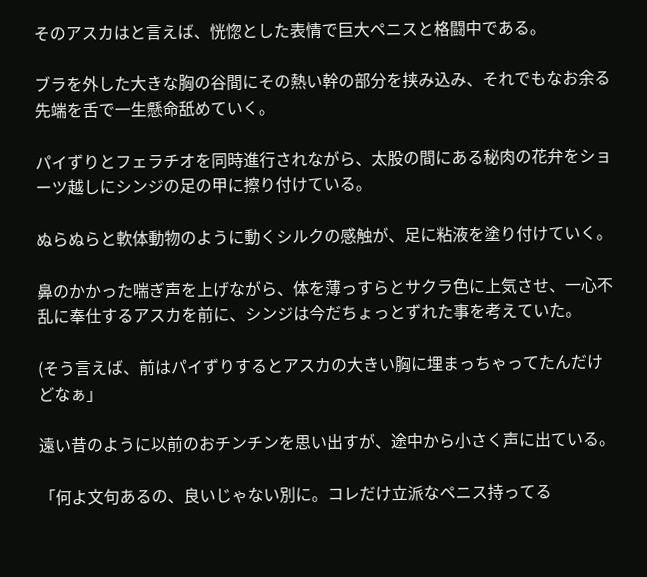そのアスカはと言えば、恍惚とした表情で巨大ペニスと格闘中である。

ブラを外した大きな胸の谷間にその熱い幹の部分を挟み込み、それでもなお余る先端を舌で一生懸命舐めていく。

パイずりとフェラチオを同時進行されながら、太股の間にある秘肉の花弁をショーツ越しにシンジの足の甲に擦り付けている。

ぬらぬらと軟体動物のように動くシルクの感触が、足に粘液を塗り付けていく。

鼻のかかった喘ぎ声を上げながら、体を薄っすらとサクラ色に上気させ、一心不乱に奉仕するアスカを前に、シンジは今だちょっとずれた事を考えていた。

(そう言えば、前はパイずりするとアスカの大きい胸に埋まっちゃってたんだけどなぁ」

遠い昔のように以前のおチンチンを思い出すが、途中から小さく声に出ている。

「何よ文句あるの、良いじゃない別に。コレだけ立派なペニス持ってる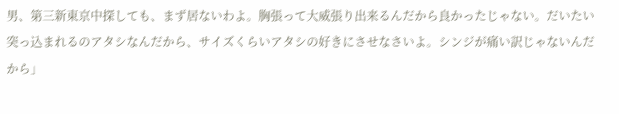男、第三新東京中探しても、まず居ないわよ。胸張って大威張り出来るんだから良かったじゃない。だいたい突っ込まれるのアタシなんだから、サイズくらいアタシの好きにさせなさいよ。シンジが痛い訳じゃないんだから」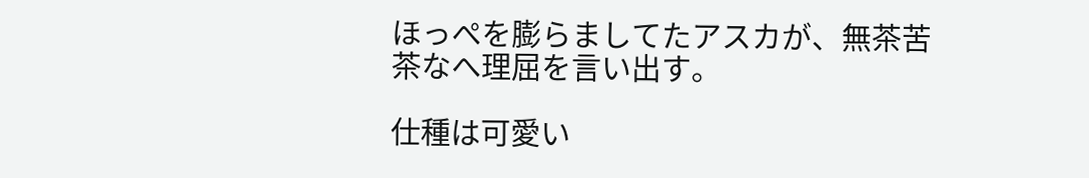ほっぺを膨らましてたアスカが、無茶苦茶なへ理屈を言い出す。

仕種は可愛い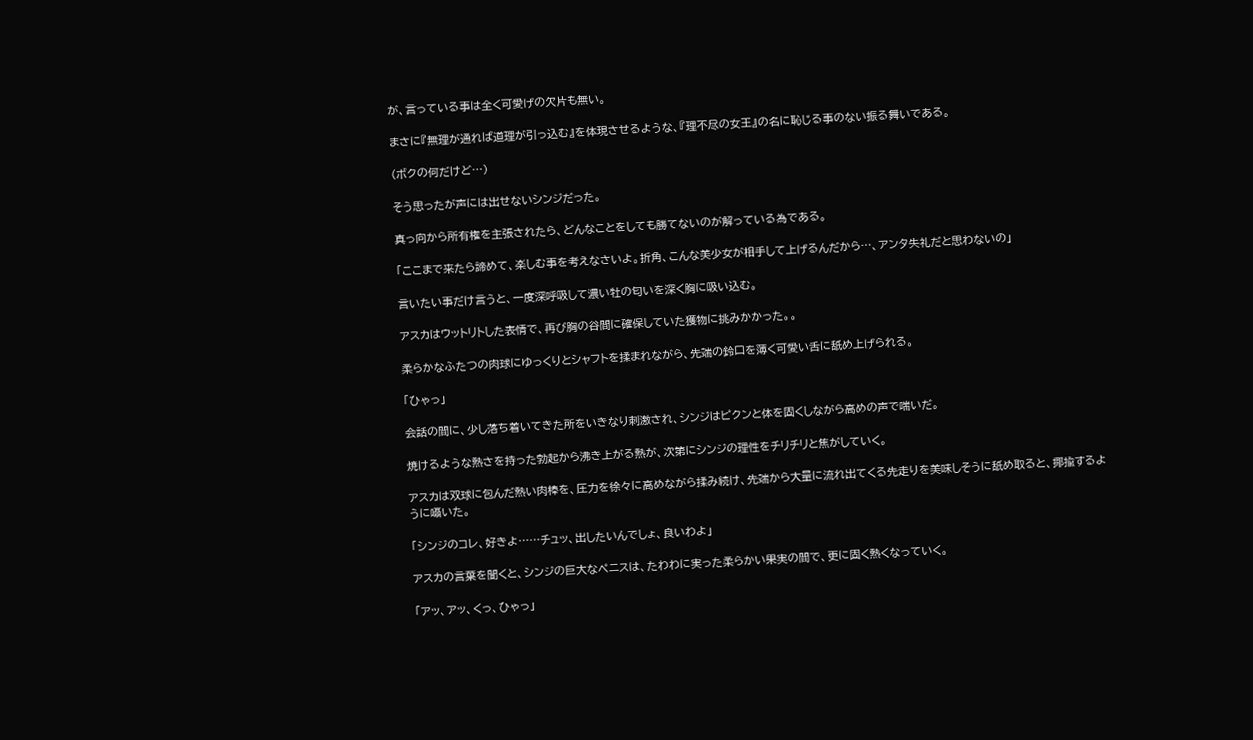が、言っている事は全く可愛げの欠片も無い。

まさに『無理が通れば道理が引っ込む』を体現させるような、『理不尽の女王』の名に恥じる事のない振る舞いである。

(ボクの何だけど…)

そう思ったが声には出せないシンジだった。

真っ向から所有権を主張されたら、どんなことをしても勝てないのが解っている為である。

「ここまで来たら諦めて、楽しむ事を考えなさいよ。折角、こんな美少女が相手して上げるんだから…、アンタ失礼だと思わないの」

言いたい事だけ言うと、一度深呼吸して濃い牡の匂いを深く胸に吸い込む。

アスカはウットリトした表情で、再び胸の谷間に確保していた獲物に挑みかかった。。

柔らかなふたつの肉球にゆっくりとシャフトを揉まれながら、先端の鈴口を薄く可愛い舌に舐め上げられる。

「ひゃっ」

会話の間に、少し落ち着いてきた所をいきなり刺激され、シンジはピクンと体を固くしながら高めの声で喘いだ。

焼けるような熱さを持った勃起から沸き上がる熱が、次第にシンジの理性をチリチリと焦がしていく。

アスカは双球に包んだ熱い肉棒を、圧力を徐々に高めながら揉み続け、先端から大量に流れ出てくる先走りを美味しそうに舐め取ると、揶揄するように囁いた。

「シンジのコレ、好きよ……チュッ、出したいんでしょ、良いわよ」

アスカの言葉を聞くと、シンジの巨大なペニスは、たわわに実った柔らかい果実の間で、更に固く熱くなっていく。

「アッ、アッ、くっ、ひゃっ」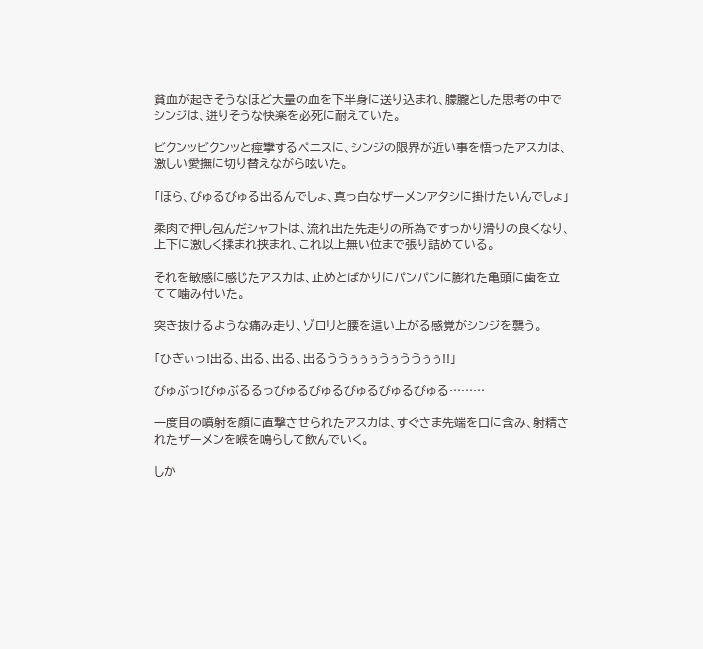貧血が起きそうなほど大量の血を下半身に送り込まれ、朦朧とした思考の中でシンジは、迸りそうな快楽を必死に耐えていた。

ビクンッビクンッと痙攣するペニスに、シンジの限界が近い事を悟ったアスカは、激しい愛撫に切り替えながら呟いた。

「ほら、びゅるびゅる出るんでしょ、真っ白なザーメンアタシに掛けたいんでしょ」

柔肉で押し包んだシャフトは、流れ出た先走りの所為ですっかり滑りの良くなり、上下に激しく揉まれ挟まれ、これ以上無い位まで張り詰めている。

それを敏感に感じたアスカは、止めとばかりにパンパンに膨れた亀頭に歯を立てて噛み付いた。

突き抜けるような痛み走り、ゾロリと腰を這い上がる感覚がシンジを襲う。

「ひぎぃっ!出る、出る、出る、出るううぅぅぅうぅううぅぅ!!」

びゅぶっ!びゅぶるるっびゅるびゅるびゅるびゅるびゅる………

一度目の噴射を顔に直撃させられたアスカは、すぐさま先端を口に含み、射精されたザーメンを喉を鳴らして飲んでいく。

しか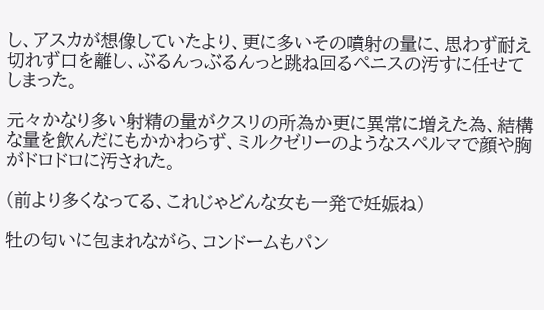し、アスカが想像していたより、更に多いその噴射の量に、思わず耐え切れず口を離し、ぶるんっぶるんっと跳ね回るペニスの汚すに任せてしまった。

元々かなり多い射精の量がクスリの所為か更に異常に増えた為、結構な量を飲んだにもかかわらず、ミルクゼリーのようなスペルマで顔や胸がドロドロに汚された。

(前より多くなってる、これじゃどんな女も一発で妊娠ね)

牡の匂いに包まれながら、コンドームもパン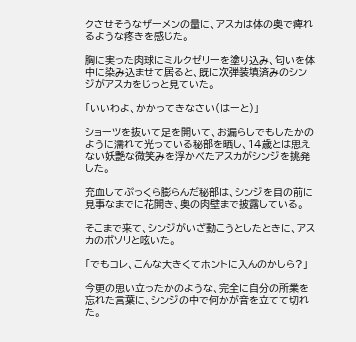クさせそうなザーメンの量に、アスカは体の奥で痺れるような疼きを感じた。

胸に実った肉球にミルクゼリーを塗り込み、匂いを体中に染み込ませて居ると、既に次弾装填済みのシンジがアスカをじっと見ていた。

「いいわよ、かかってきなさい(はーと)」

ショーツを抜いて足を開いて、お漏らしでもしたかのように濡れて光っている秘部を晒し、14歳とは思えない妖艶な微笑みを浮かべたアスカがシンジを挑発した。

充血してぷっくら膨らんだ秘部は、シンジを目の前に見事なまでに花開き、奥の肉壁まで披露している。

そこまで来て、シンジがいざ動こうとしたときに、アスカのボソリと呟いた。

「でもコレ、こんな大きくてホントに入んのかしら?」

今更の思い立ったかのような、完全に自分の所業を忘れた言葉に、シンジの中で何かが音を立てて切れた。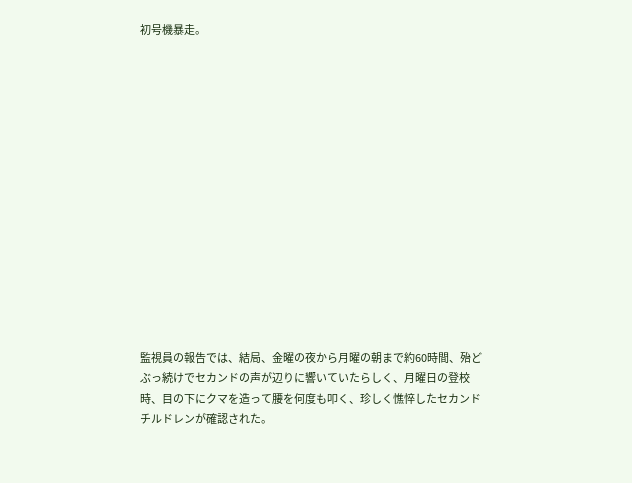初号機暴走。















監視員の報告では、結局、金曜の夜から月曜の朝まで約60時間、殆どぶっ続けでセカンドの声が辺りに響いていたらしく、月曜日の登校時、目の下にクマを造って腰を何度も叩く、珍しく憔悴したセカンドチルドレンが確認された。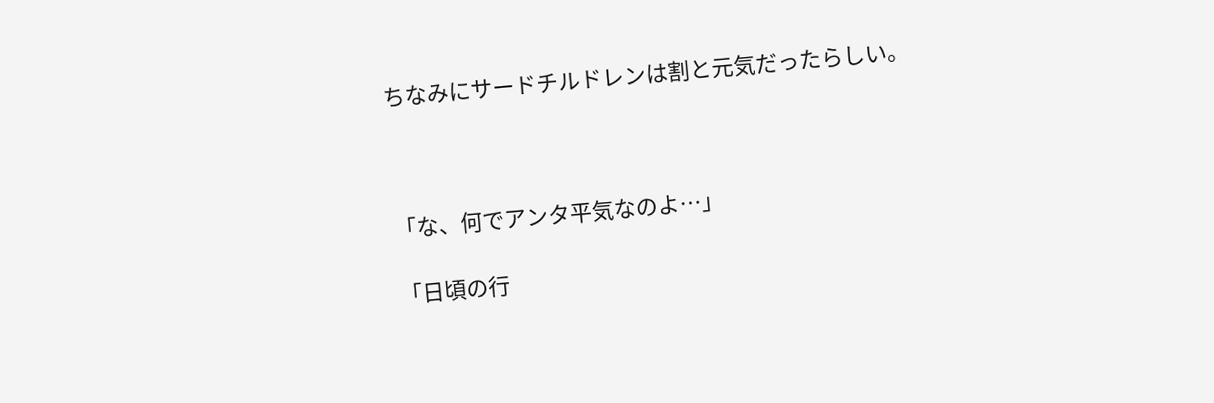ちなみにサードチルドレンは割と元気だったらしい。



「な、何でアンタ平気なのよ…」

「日頃の行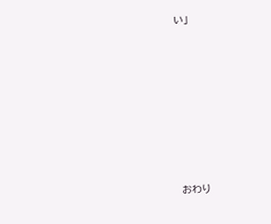い」









おわり